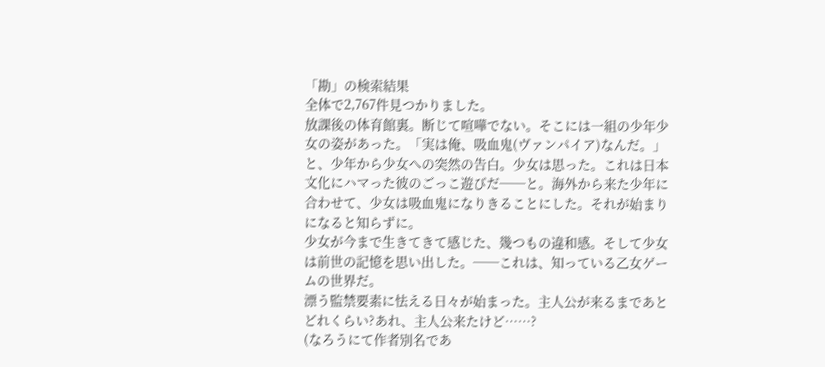「勘」の検索結果
全体で2,767件見つかりました。
放課後の体育館裏。断じて喧嘩でない。そこには一組の少年少女の姿があった。「実は俺、吸血鬼(ヴァンパイア)なんだ。」と、少年から少女への突然の告白。少女は思った。これは日本文化にハマった彼のごっこ遊びだ──と。海外から来た少年に合わせて、少女は吸血鬼になりきることにした。それが始まりになると知らずに。
少女が今まで生きてきて感じた、幾つもの違和感。そして少女は前世の記憶を思い出した。──これは、知っている乙女ゲームの世界だ。
漂う監禁要素に怯える日々が始まった。主人公が来るまであとどれくらい?あれ、主人公来たけど……?
(なろうにて作者別名であ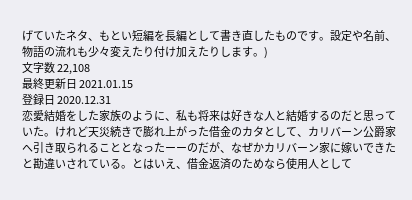げていたネタ、もとい短編を長編として書き直したものです。設定や名前、物語の流れも少々変えたり付け加えたりします。)
文字数 22,108
最終更新日 2021.01.15
登録日 2020.12.31
恋愛結婚をした家族のように、私も将来は好きな人と結婚するのだと思っていた。けれど天災続きで膨れ上がった借金のカタとして、カリバーン公爵家へ引き取られることとなったーーのだが、なぜかカリバーン家に嫁いできたと勘違いされている。とはいえ、借金返済のためなら使用人として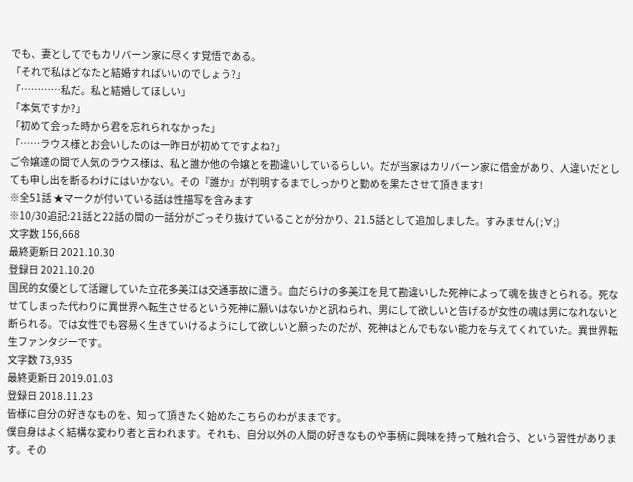でも、妻としてでもカリバーン家に尽くす覚悟である。
「それで私はどなたと結婚すればいいのでしょう?」
「…………私だ。私と結婚してほしい」
「本気ですか?」
「初めて会った時から君を忘れられなかった」
「……ラウス様とお会いしたのは一昨日が初めてですよね?」
ご令嬢達の間で人気のラウス様は、私と誰か他の令嬢とを勘違いしているらしい。だが当家はカリバーン家に借金があり、人違いだとしても申し出を断るわけにはいかない。その『誰か』が判明するまでしっかりと勤めを果たさせて頂きます!
※全51話 ★マークが付いている話は性描写を含みます
※10/30追記:21話と22話の間の一話分がごっそり抜けていることが分かり、21.5話として追加しました。すみません( ;∀;)
文字数 156,668
最終更新日 2021.10.30
登録日 2021.10.20
国民的女優として活躍していた立花多美江は交通事故に遭う。血だらけの多美江を見て勘違いした死神によって魂を抜きとられる。死なせてしまった代わりに異世界へ転生させるという死神に願いはないかと訊ねられ、男にして欲しいと告げるが女性の魂は男になれないと断られる。では女性でも容易く生きていけるようにして欲しいと願ったのだが、死神はとんでもない能力を与えてくれていた。異世界転生ファンタジーです。
文字数 73,935
最終更新日 2019.01.03
登録日 2018.11.23
皆様に自分の好きなものを、知って頂きたく始めたこちらのわがままです。
僕自身はよく結構な変わり者と言われます。それも、自分以外の人間の好きなものや事柄に興味を持って触れ合う、という習性があります。その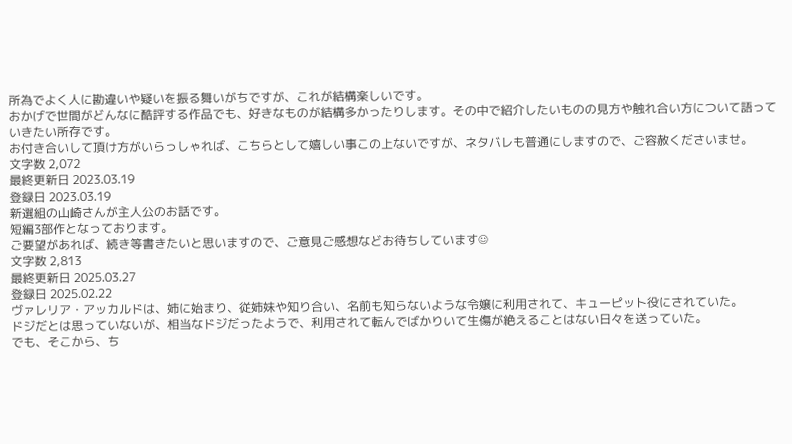所為でよく人に勘違いや疑いを振る舞いがちですが、これが結構楽しいです。
おかげで世間がどんなに酷評する作品でも、好きなものが結構多かったりします。その中で紹介したいものの見方や触れ合い方について語っていきたい所存です。
お付き合いして頂け方がいらっしゃれば、こちらとして嬉しい事この上ないですが、ネタバレも普通にしますので、ご容赦くださいませ。
文字数 2,072
最終更新日 2023.03.19
登録日 2023.03.19
新選組の山崎さんが主人公のお話です。
短編3部作となっております。
ご要望があれば、続き等書きたいと思いますので、ご意見ご感想などお待ちしています☺
文字数 2,813
最終更新日 2025.03.27
登録日 2025.02.22
ヴァレリア・アッカルドは、姉に始まり、従姉妹や知り合い、名前も知らないような令嬢に利用されて、キューピット役にされていた。
ドジだとは思っていないが、相当なドジだったようで、利用されて転んでばかりいて生傷が絶えることはない日々を送っていた。
でも、そこから、ち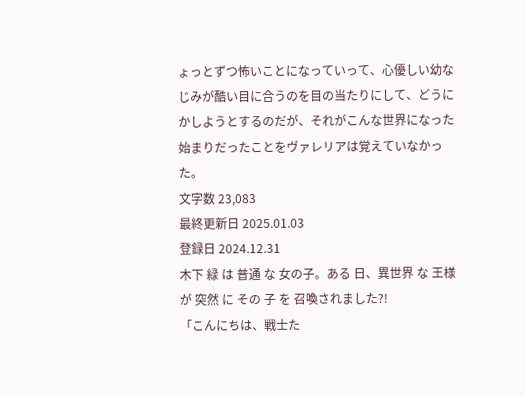ょっとずつ怖いことになっていって、心優しい幼なじみが酷い目に合うのを目の当たりにして、どうにかしようとするのだが、それがこんな世界になった始まりだったことをヴァレリアは覚えていなかった。
文字数 23,083
最終更新日 2025.01.03
登録日 2024.12.31
木下 緑 は 普通 な 女の子。ある 日、異世界 な 王様 が 突然 に その 子 を 召喚されました?!
「こんにちは、戦士た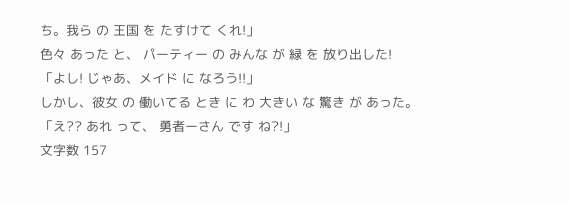ち。我ら の 王国 を たすけて くれ!」
色々 あった と、 パーティー の みんな が 緑 を 放り出した!
「よし! じゃあ、メイド に なろう!!」
しかし、彼女 の 働いてる とき に わ 大きい な 驚き が あった。
「え?? あれ って、 勇者ーさん です ね?!」
文字数 157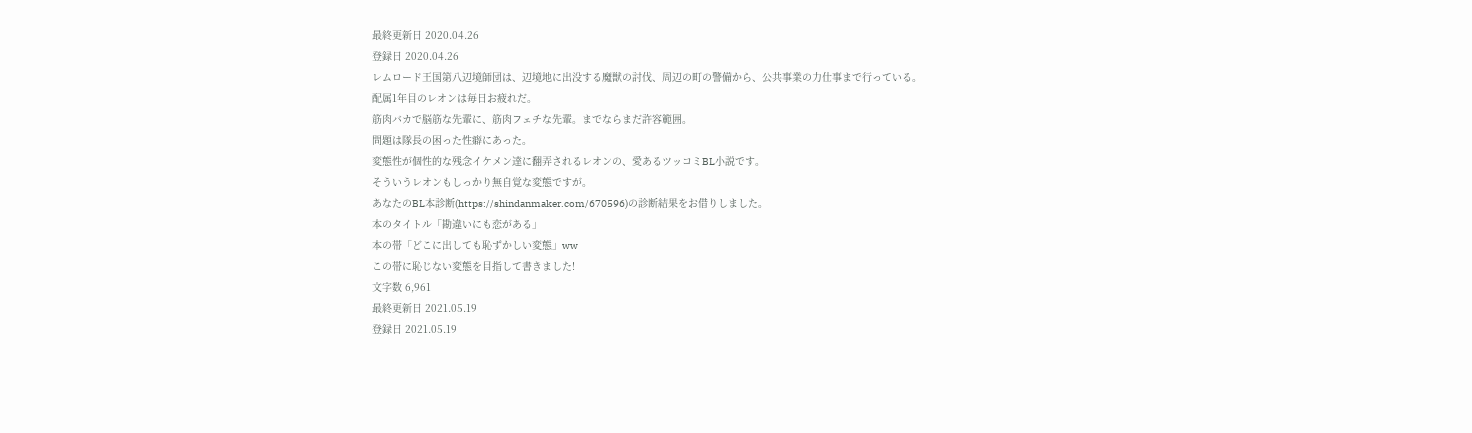最終更新日 2020.04.26
登録日 2020.04.26
レムロード王国第八辺境師団は、辺境地に出没する魔獣の討伐、周辺の町の警備から、公共事業の力仕事まで行っている。
配属1年目のレオンは毎日お疲れだ。
筋肉バカで脳筋な先輩に、筋肉フェチな先輩。までならまだ許容範囲。
問題は隊長の困った性癖にあった。
変態性が個性的な残念イケメン達に翻弄されるレオンの、愛あるツッコミBL小説です。
そういうレオンもしっかり無自覚な変態ですが。
あなたのBL本診断(https://shindanmaker.com/670596)の診断結果をお借りしました。
本のタイトル「勘違いにも恋がある」
本の帯「どこに出しても恥ずかしい変態」ww
この帯に恥じない変態を目指して書きました!
文字数 6,961
最終更新日 2021.05.19
登録日 2021.05.19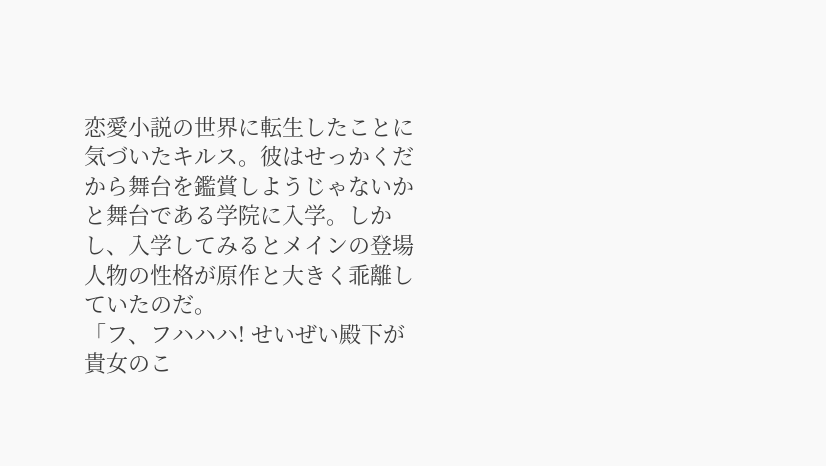恋愛小説の世界に転生したことに気づいたキルス。彼はせっかくだから舞台を鑑賞しようじゃないかと舞台である学院に入学。しかし、入学してみるとメインの登場人物の性格が原作と大きく乖離していたのだ。
「フ、フハハハ! せいぜい殿下が貴女のこ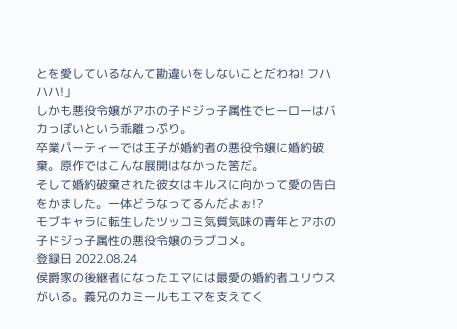とを愛しているなんて勘違いをしないことだわね! フハハハ!」
しかも悪役令嬢がアホの子ドジっ子属性でヒーローはバカっぽいという乖離っぷり。
卒業パーティーでは王子が婚約者の悪役令嬢に婚約破棄。原作ではこんな展開はなかった筈だ。
そして婚約破棄された彼女はキルスに向かって愛の告白をかました。一体どうなってるんだよぉ!?
モブキャラに転生したツッコミ気質気味の青年とアホの子ドジっ子属性の悪役令嬢のラブコメ。
登録日 2022.08.24
侯爵家の後継者になったエマには最愛の婚約者ユリウスがいる。義兄のカミールもエマを支えてく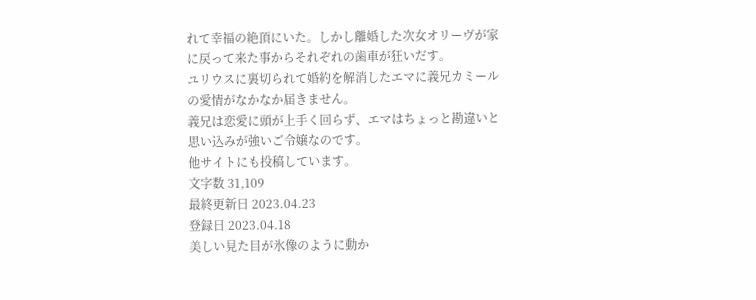れて幸福の絶頂にいた。しかし離婚した次女オリーヴが家に戻って来た事からそれぞれの歯車が狂いだす。
ユリウスに裏切られて婚約を解消したエマに義兄カミールの愛情がなかなか届きません。
義兄は恋愛に頭が上手く回らず、エマはちょっと勘違いと思い込みが強いご令嬢なのです。
他サイトにも投稿しています。
文字数 31,109
最終更新日 2023.04.23
登録日 2023.04.18
美しい見た目が氷像のように動か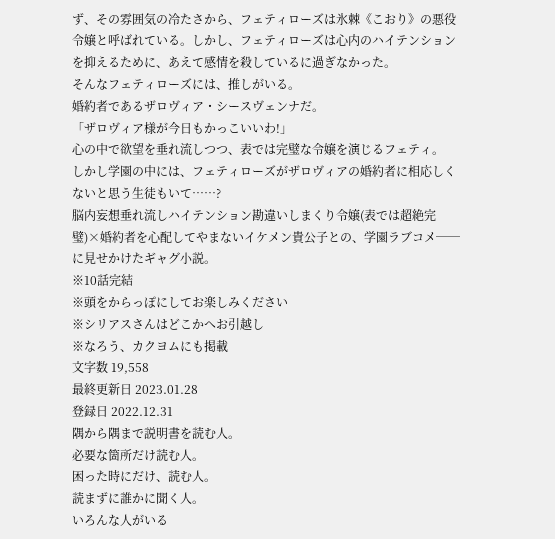ず、その雰囲気の冷たさから、フェティローズは氷棘《こおり》の悪役令嬢と呼ばれている。しかし、フェティローズは心内のハイテンションを抑えるために、あえて感情を殺しているに過ぎなかった。
そんなフェティローズには、推しがいる。
婚約者であるザロヴィア・シースヴェンナだ。
「ザロヴィア様が今日もかっこいいわ!」
心の中で欲望を垂れ流しつつ、表では完璧な令嬢を演じるフェティ。
しかし学園の中には、フェティローズがザロヴィアの婚約者に相応しくないと思う生徒もいて……?
脳内妄想垂れ流しハイテンション勘違いしまくり令嬢(表では超絶完璧)×婚約者を心配してやまないイケメン貴公子との、学園ラブコメ──に見せかけたギャグ小説。
※10話完結
※頭をからっぽにしてお楽しみください
※シリアスさんはどこかへお引越し
※なろう、カクヨムにも掲載
文字数 19,558
最終更新日 2023.01.28
登録日 2022.12.31
隅から隅まで説明書を読む人。
必要な箇所だけ読む人。
困った時にだけ、読む人。
読まずに誰かに聞く人。
いろんな人がいる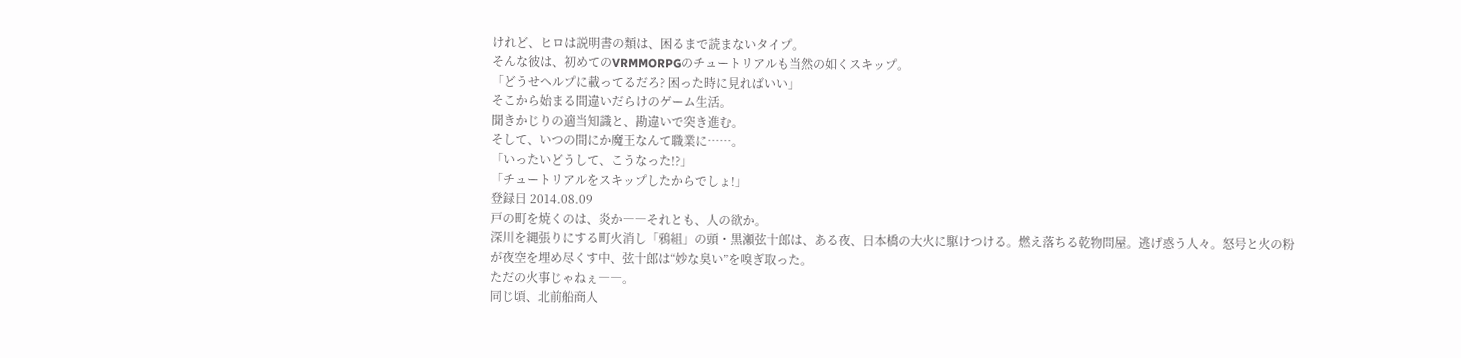けれど、ヒロは説明書の類は、困るまで読まないタイプ。
そんな彼は、初めてのVRMMORPGのチュートリアルも当然の如くスキップ。
「どうせヘルプに載ってるだろ? 困った時に見ればいい」
そこから始まる間違いだらけのゲーム生活。
聞きかじりの適当知識と、勘違いで突き進む。
そして、いつの間にか魔王なんて職業に……。
「いったいどうして、こうなった!?」
「チュートリアルをスキップしたからでしょ!」
登録日 2014.08.09
戸の町を焼くのは、炎か――それとも、人の欲か。
深川を縄張りにする町火消し「鴉組」の頭・黒瀬弦十郎は、ある夜、日本橋の大火に駆けつける。燃え落ちる乾物問屋。逃げ惑う人々。怒号と火の粉が夜空を埋め尽くす中、弦十郎は“妙な臭い”を嗅ぎ取った。
ただの火事じゃねぇ――。
同じ頃、北前船商人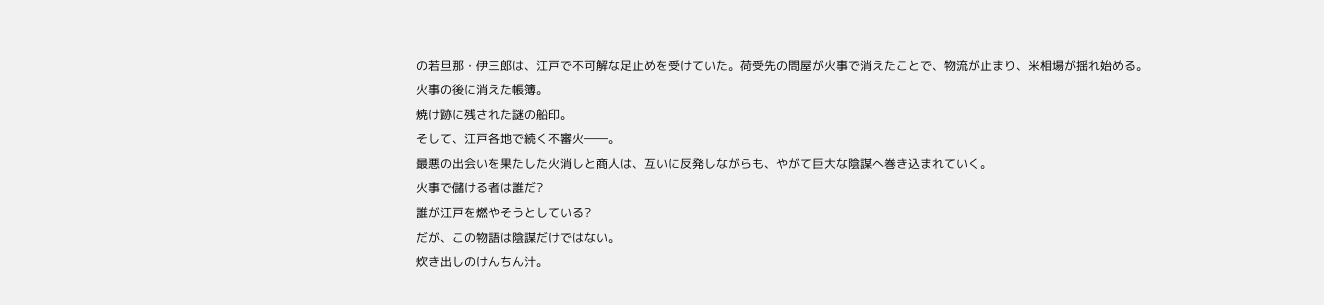の若旦那・伊三郎は、江戸で不可解な足止めを受けていた。荷受先の問屋が火事で消えたことで、物流が止まり、米相場が揺れ始める。
火事の後に消えた帳簿。
焼け跡に残された謎の船印。
そして、江戸各地で続く不審火――。
最悪の出会いを果たした火消しと商人は、互いに反発しながらも、やがて巨大な陰謀へ巻き込まれていく。
火事で儲ける者は誰だ?
誰が江戸を燃やそうとしている?
だが、この物語は陰謀だけではない。
炊き出しのけんちん汁。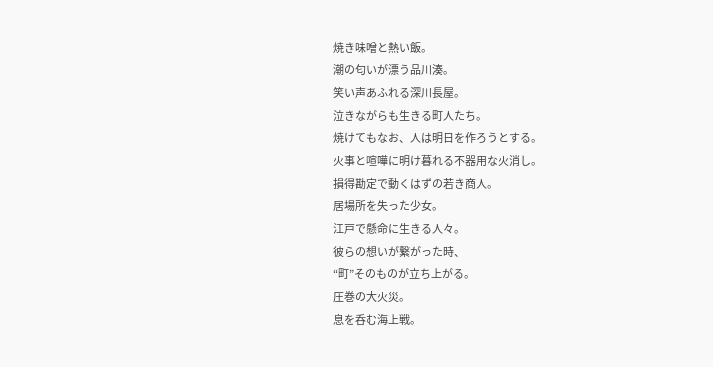焼き味噌と熱い飯。
潮の匂いが漂う品川湊。
笑い声あふれる深川長屋。
泣きながらも生きる町人たち。
焼けてもなお、人は明日を作ろうとする。
火事と喧嘩に明け暮れる不器用な火消し。
損得勘定で動くはずの若き商人。
居場所を失った少女。
江戸で懸命に生きる人々。
彼らの想いが繋がった時、
“町”そのものが立ち上がる。
圧巻の大火災。
息を呑む海上戦。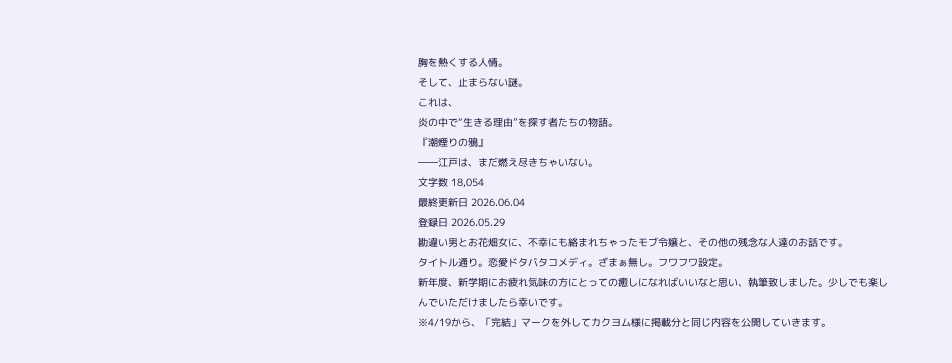胸を熱くする人情。
そして、止まらない謎。
これは、
炎の中で“生きる理由”を探す者たちの物語。
『潮煙りの鴉』
――江戸は、まだ燃え尽きちゃいない。
文字数 18,054
最終更新日 2026.06.04
登録日 2026.05.29
勘違い男とお花畑女に、不幸にも絡まれちゃったモブ令嬢と、その他の残念な人達のお話です。
タイトル通り。恋愛ドタバタコメディ。ざまぁ無し。フワフワ設定。
新年度、新学期にお疲れ気味の方にとっての癒しになればいいなと思い、執筆致しました。少しでも楽しんでいただけましたら幸いです。
※4/19から、「完結」マークを外してカクヨム様に掲載分と同じ内容を公開していきます。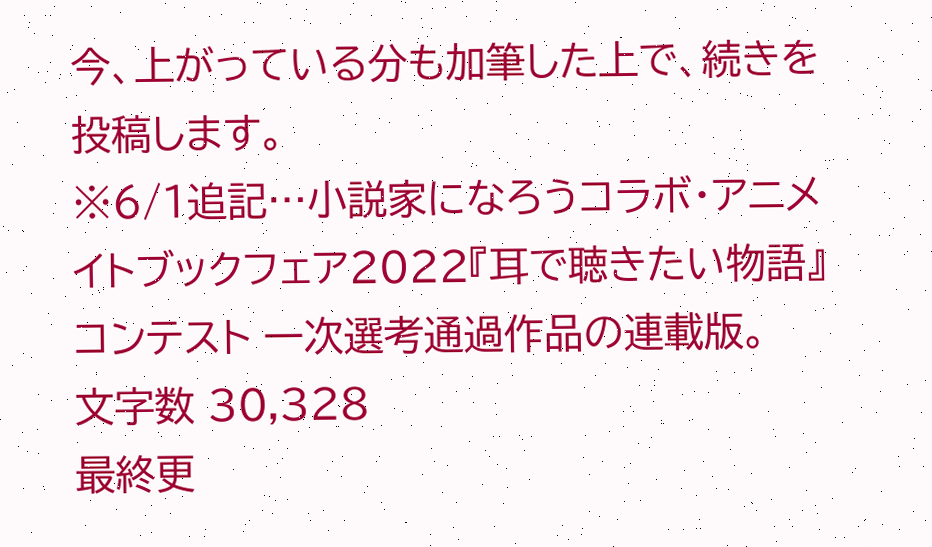今、上がっている分も加筆した上で、続きを投稿します。
※6/1追記…小説家になろうコラボ・アニメイトブックフェア2022『耳で聴きたい物語』コンテスト 一次選考通過作品の連載版。
文字数 30,328
最終更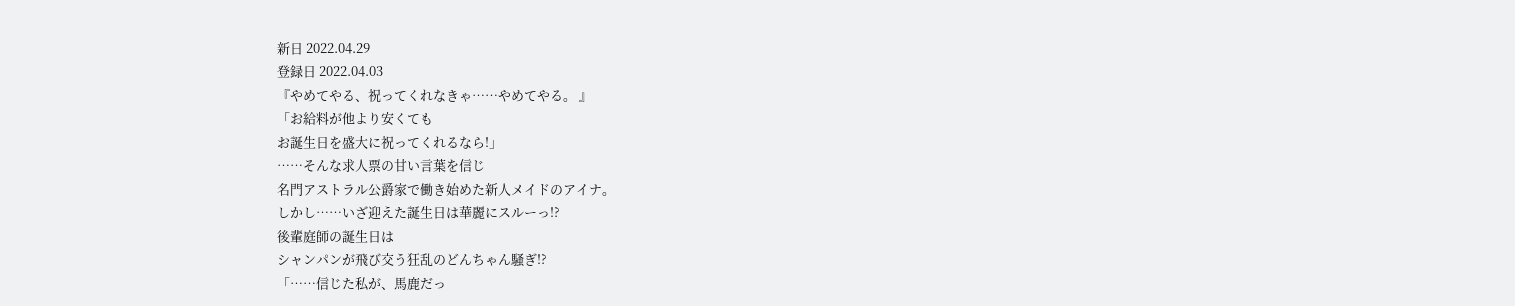新日 2022.04.29
登録日 2022.04.03
『やめてやる、祝ってくれなきゃ……やめてやる。 』
「お給料が他より安くても
お誕生日を盛大に祝ってくれるなら!」
……そんな求人票の甘い言葉を信じ
名門アストラル公爵家で働き始めた新人メイドのアイナ。
しかし……いざ迎えた誕生日は華麗にスルーっ!?
後輩庭師の誕生日は
シャンパンが飛び交う狂乱のどんちゃん騒ぎ!?
「……信じた私が、馬鹿だっ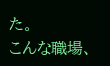た。
こんな職場、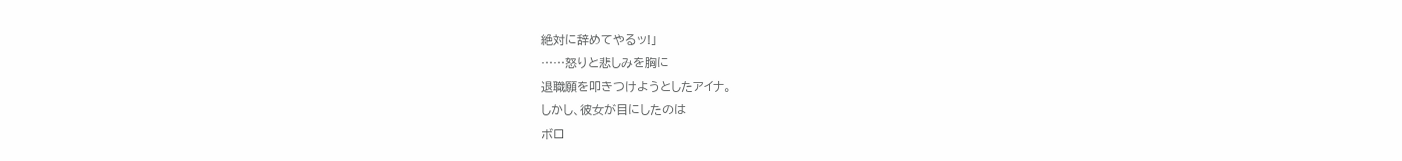絶対に辞めてやるッ!」
……怒りと悲しみを胸に
退職願を叩きつけようとしたアイナ。
しかし、彼女が目にしたのは
ボロ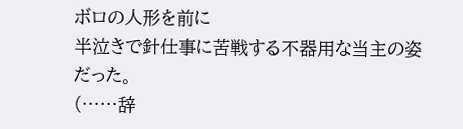ボロの人形を前に
半泣きで針仕事に苦戦する不器用な当主の姿だった。
(……辞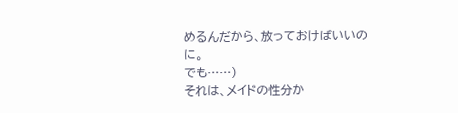めるんだから、放っておけばいいのに。
でも……)
それは、メイドの性分か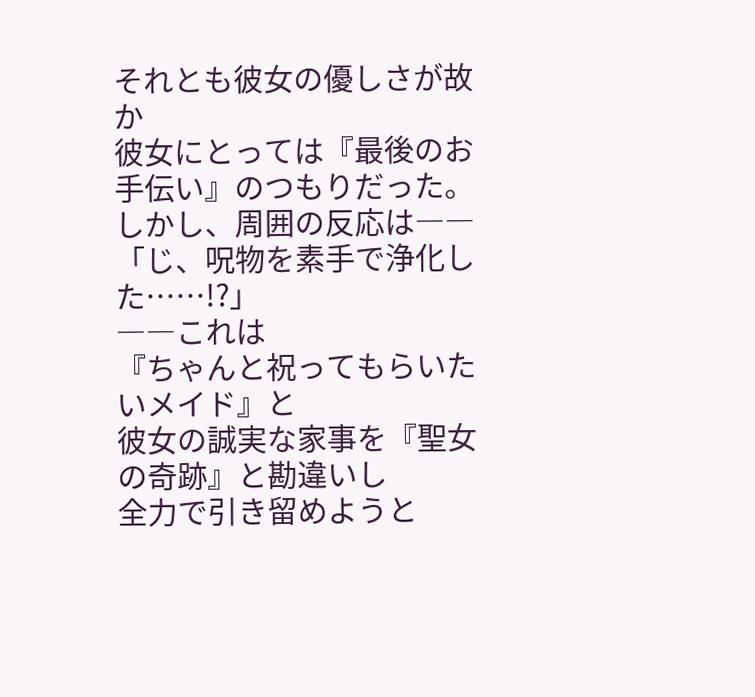それとも彼女の優しさが故か
彼女にとっては『最後のお手伝い』のつもりだった。
しかし、周囲の反応は――
「じ、呪物を素手で浄化した……!?」
――これは
『ちゃんと祝ってもらいたいメイド』と
彼女の誠実な家事を『聖女の奇跡』と勘違いし
全力で引き留めようと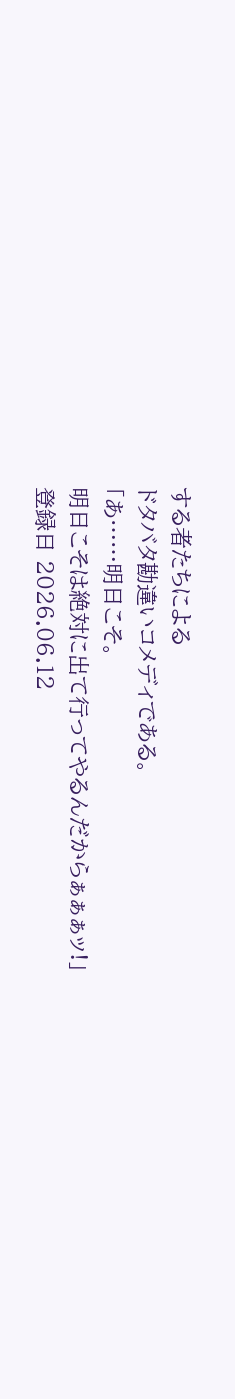する者たちによる
ドタバタ勘違いコメディである。
「あ……明日こそ。
明日こそは絶対に出て行ってやるんだからぁぁぁッ!」
登録日 2026.06.12